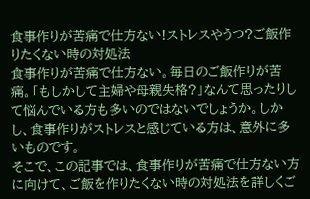食事作りが苦痛で仕方ない!ストレスやうつ?ご飯作りたくない時の対処法
食事作りが苦痛で仕方ない。毎日のご飯作りが苦痛。「もしかして主婦や母親失格?」なんて思ったりして悩んでいる方も多いのではないでしょうか。しかし、食事作りがストレスと感じている方は、意外に多いものです。
そこで、この記事では、食事作りが苦痛で仕方ない方に向けて、ご飯を作りたくない時の対処法を詳しくご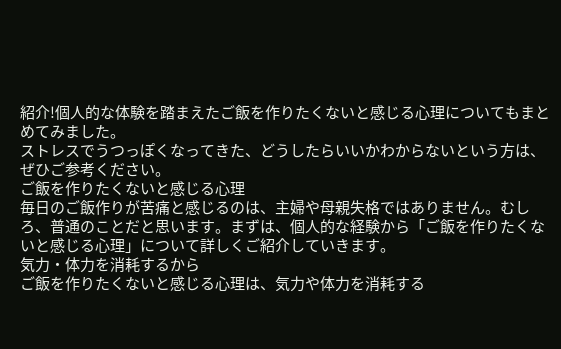紹介!個人的な体験を踏まえたご飯を作りたくないと感じる心理についてもまとめてみました。
ストレスでうつっぽくなってきた、どうしたらいいかわからないという方は、ぜひご参考ください。
ご飯を作りたくないと感じる心理
毎日のご飯作りが苦痛と感じるのは、主婦や母親失格ではありません。むしろ、普通のことだと思います。まずは、個人的な経験から「ご飯を作りたくないと感じる心理」について詳しくご紹介していきます。
気力・体力を消耗するから
ご飯を作りたくないと感じる心理は、気力や体力を消耗する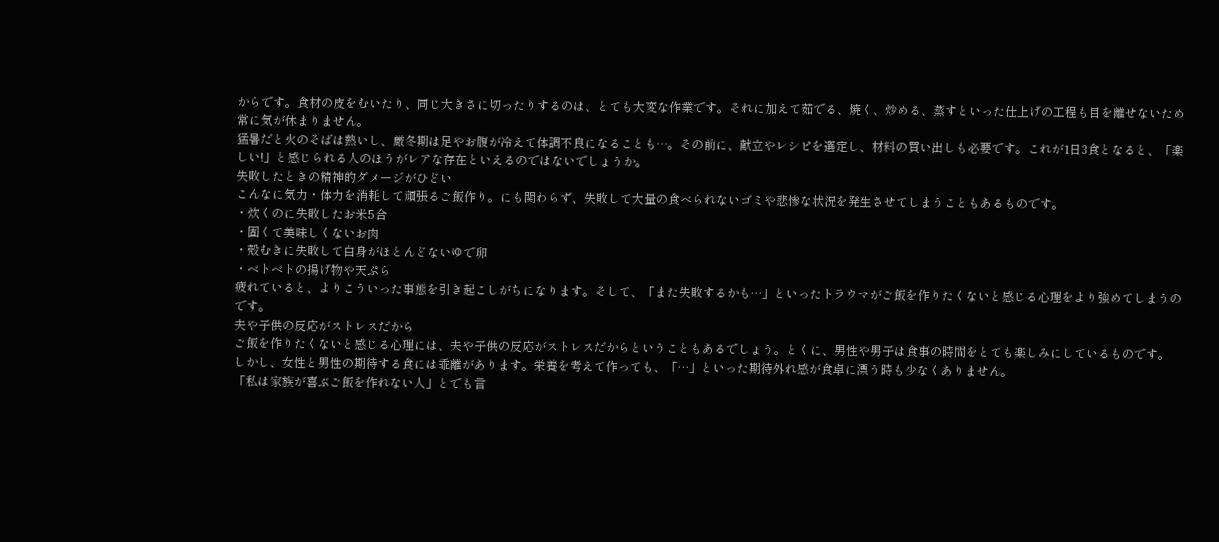からです。食材の皮をむいたり、同じ大きさに切ったりするのは、とても大変な作業です。それに加えて茹でる、焼く、炒める、蒸すといった仕上げの工程も目を離せないため常に気が休まりません。
猛暑だと火のそばは熱いし、厳冬期は足やお腹が冷えて体調不良になることも…。その前に、献立やレシピを選定し、材料の買い出しも必要です。これが1日3食となると、「楽しい!」と感じられる人のほうがレアな存在といえるのではないでしょうか。
失敗したときの精神的ダメージがひどい
こんなに気力・体力を消耗して頑張るご飯作り。にも関わらず、失敗して大量の食べられないゴミや悲惨な状況を発生させてしまうこともあるものです。
・炊くのに失敗したお米5合
・固くて美味しくないお肉
・殻むきに失敗して白身がほとんどないゆで卵
・ベトベトの揚げ物や天ぷら
疲れていると、よりこういった事態を引き起こしがちになります。そして、「また失敗するかも…」といったトラウマがご飯を作りたくないと感じる心理をより強めてしまうのです。
夫や子供の反応がストレスだから
ご飯を作りたくないと感じる心理には、夫や子供の反応がストレスだからということもあるでしょう。とくに、男性や男子は食事の時間をとても楽しみにしているものです。
しかし、女性と男性の期待する食には乖離があります。栄養を考えて作っても、「…」といった期待外れ感が食卓に漂う時も少なくありません。
「私は家族が喜ぶご飯を作れない人」とでも言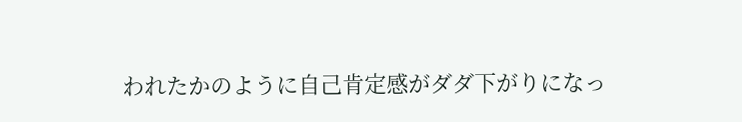われたかのように自己肯定感がダダ下がりになっ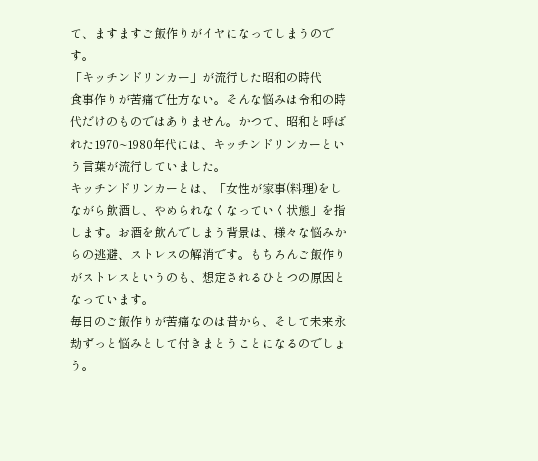て、ますますご飯作りがイヤになってしまうのです。
「キッチンドリンカー」が流行した昭和の時代
食事作りが苦痛で仕方ない。そんな悩みは令和の時代だけのものではありません。かつて、昭和と呼ばれた1970~1980年代には、キッチンドリンカーという言葉が流行していました。
キッチンドリンカーとは、「女性が家事(料理)をしながら飲酒し、やめられなくなっていく状態」を指します。お酒を飲んでしまう背景は、様々な悩みからの逃避、ストレスの解消です。もちろんご飯作りがストレスというのも、想定されるひとつの原因となっています。
毎日のご飯作りが苦痛なのは昔から、そして未来永劫ずっと悩みとして付きまとうことになるのでしょう。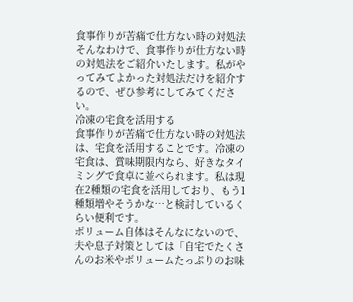食事作りが苦痛で仕方ない時の対処法
そんなわけで、食事作りが仕方ない時の対処法をご紹介いたします。私がやってみてよかった対処法だけを紹介するので、ぜひ参考にしてみてください。
冷凍の宅食を活用する
食事作りが苦痛で仕方ない時の対処法は、宅食を活用することです。冷凍の宅食は、賞味期限内なら、好きなタイミングで食卓に並べられます。私は現在2種類の宅食を活用しており、もう1種類増やそうかな…と検討しているくらい便利です。
ボリューム自体はそんなにないので、夫や息子対策としては「自宅でたくさんのお米やボリュームたっぷりのお味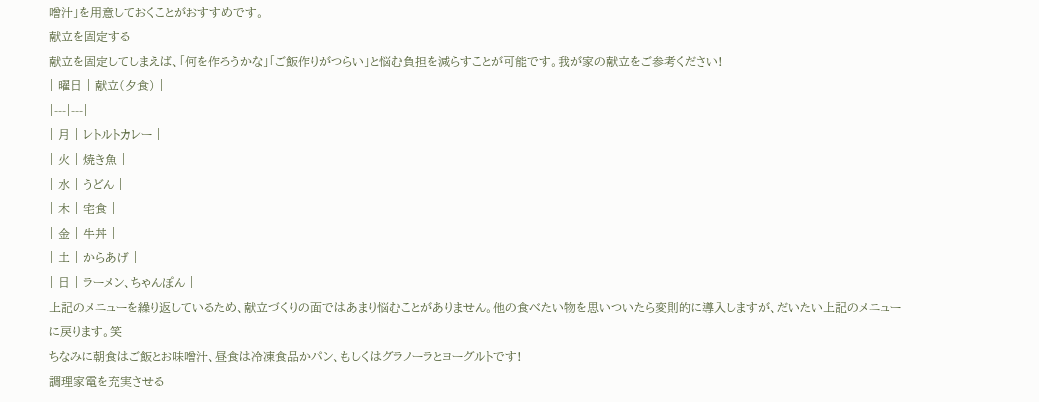噌汁」を用意しておくことがおすすめです。
献立を固定する
献立を固定してしまえば、「何を作ろうかな」「ご飯作りがつらい」と悩む負担を減らすことが可能です。我が家の献立をご参考ください!
| 曜日 | 献立(夕食) |
|---|---|
| 月 | レトルトカレー |
| 火 | 焼き魚 |
| 水 | うどん |
| 木 | 宅食 |
| 金 | 牛丼 |
| 土 | からあげ |
| 日 | ラーメン、ちゃんぽん |
上記のメニューを繰り返しているため、献立づくりの面ではあまり悩むことがありません。他の食べたい物を思いついたら変則的に導入しますが、だいたい上記のメニューに戻ります。笑
ちなみに朝食はご飯とお味噌汁、昼食は冷凍食品かパン、もしくはグラノーラとヨーグルトです!
調理家電を充実させる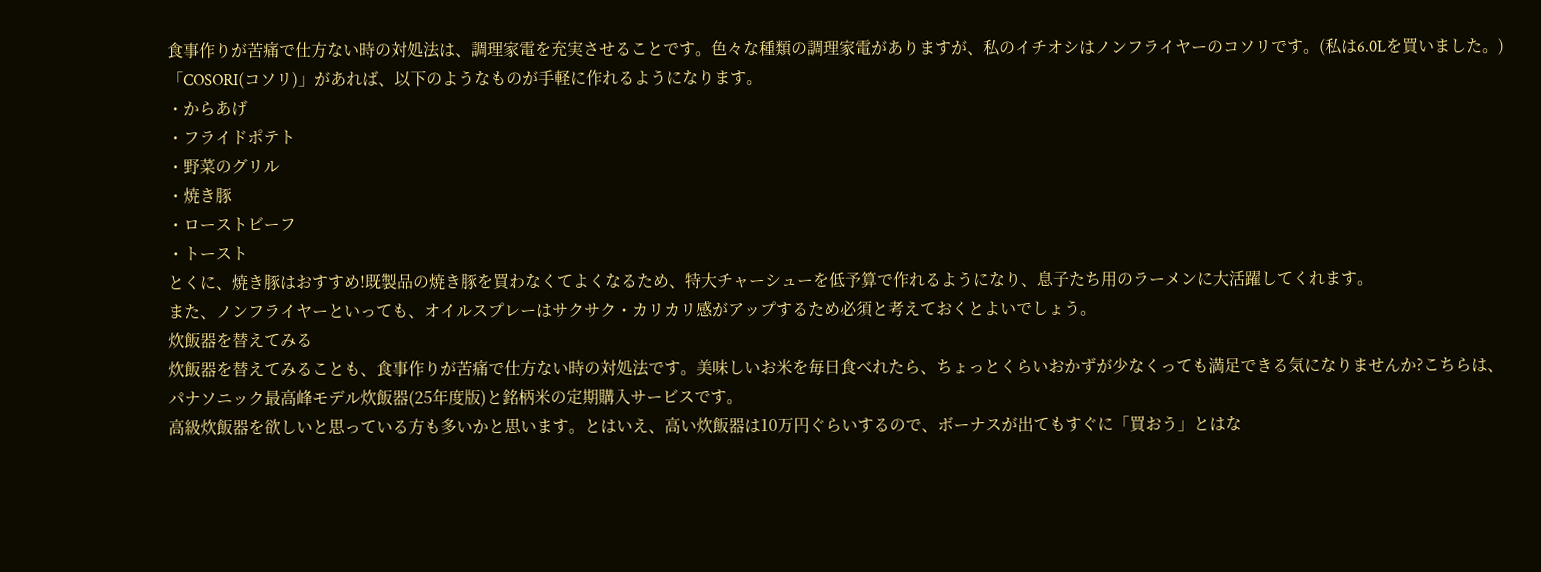食事作りが苦痛で仕方ない時の対処法は、調理家電を充実させることです。色々な種類の調理家電がありますが、私のイチオシはノンフライヤーのコソリです。(私は6.0Lを買いました。)
「COSORI(コソリ)」があれば、以下のようなものが手軽に作れるようになります。
・からあげ
・フライドポテト
・野菜のグリル
・焼き豚
・ローストビーフ
・トースト
とくに、焼き豚はおすすめ!既製品の焼き豚を買わなくてよくなるため、特大チャーシューを低予算で作れるようになり、息子たち用のラーメンに大活躍してくれます。
また、ノンフライヤーといっても、オイルスプレーはサクサク・カリカリ感がアップするため必須と考えておくとよいでしょう。
炊飯器を替えてみる
炊飯器を替えてみることも、食事作りが苦痛で仕方ない時の対処法です。美味しいお米を毎日食べれたら、ちょっとくらいおかずが少なくっても満足できる気になりませんか?こちらは、パナソニック最高峰モデル炊飯器(25年度版)と銘柄米の定期購入サービスです。
高級炊飯器を欲しいと思っている方も多いかと思います。とはいえ、高い炊飯器は10万円ぐらいするので、ボーナスが出てもすぐに「買おう」とはな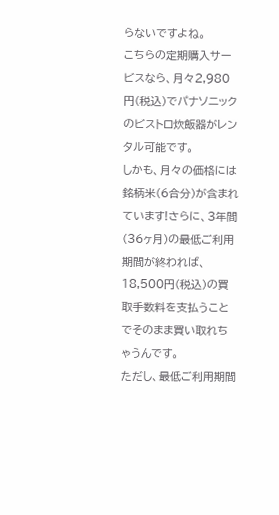らないですよね。
こちらの定期購入サービスなら、月々2,980円(税込)でパナソニックのビストロ炊飯器がレンタル可能です。
しかも、月々の価格には銘柄米(6合分)が含まれています!さらに、3年間(36ヶ月)の最低ご利用期間が終われば、18,500円(税込)の買取手数料を支払うことでそのまま買い取れちゃうんです。
ただし、最低ご利用期間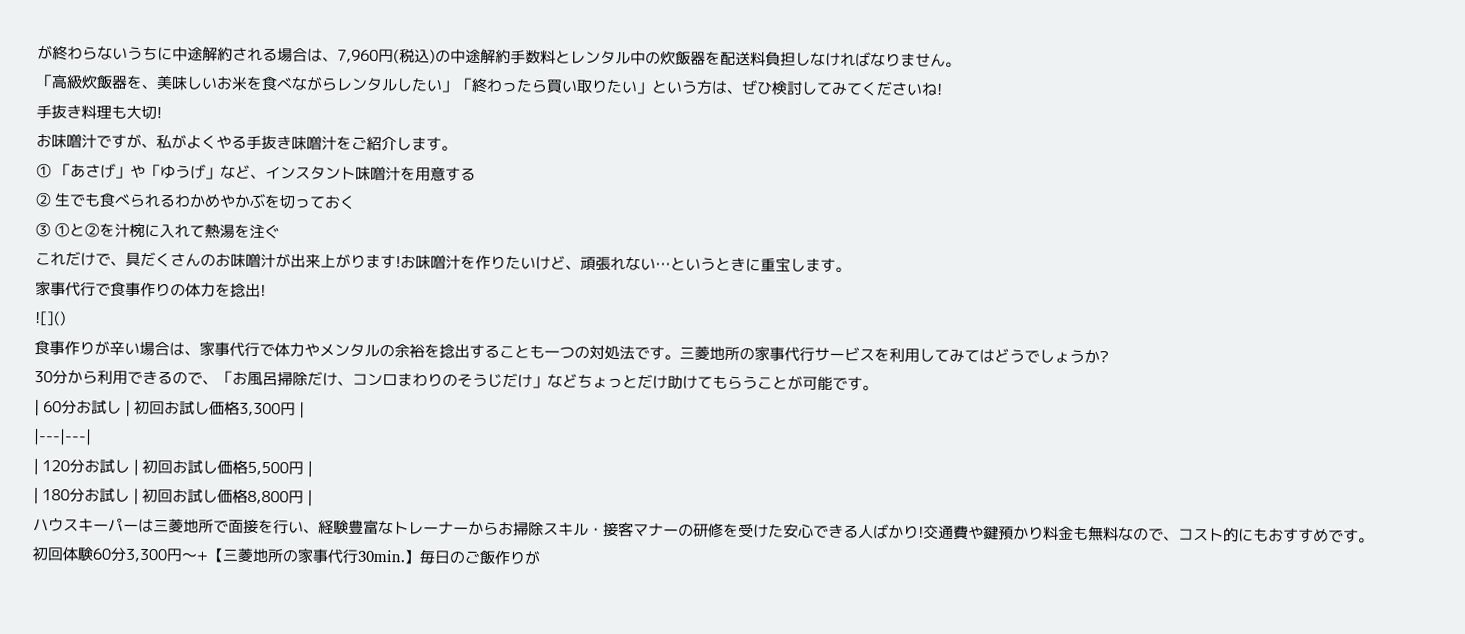が終わらないうちに中途解約される場合は、7,960円(税込)の中途解約手数料とレンタル中の炊飯器を配送料負担しなければなりません。
「高級炊飯器を、美味しいお米を食べながらレンタルしたい」「終わったら買い取りたい」という方は、ぜひ検討してみてくださいね!
手抜き料理も大切!
お味噌汁ですが、私がよくやる手抜き味噌汁をご紹介します。
① 「あさげ」や「ゆうげ」など、インスタント味噌汁を用意する
② 生でも食べられるわかめやかぶを切っておく
③ ①と②を汁椀に入れて熱湯を注ぐ
これだけで、具だくさんのお味噌汁が出来上がります!お味噌汁を作りたいけど、頑張れない…というときに重宝します。
家事代行で食事作りの体力を捻出!
![]()
食事作りが辛い場合は、家事代行で体力やメンタルの余裕を捻出することも一つの対処法です。三菱地所の家事代行サービスを利用してみてはどうでしょうか?
30分から利用できるので、「お風呂掃除だけ、コンロまわりのそうじだけ」などちょっとだけ助けてもらうことが可能です。
| 60分お試し | 初回お試し価格3,300円 |
|---|---|
| 120分お試し | 初回お試し価格5,500円 |
| 180分お試し | 初回お試し価格8,800円 |
ハウスキーパーは三菱地所で面接を行い、経験豊富なトレーナーからお掃除スキル・接客マナーの研修を受けた安心できる人ばかり!交通費や鍵預かり料金も無料なので、コスト的にもおすすめです。
初回体験60分3,300円〜+【三菱地所の家事代行30min.】毎日のご飯作りが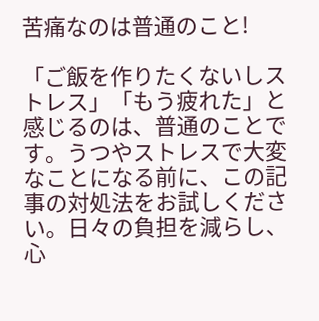苦痛なのは普通のこと!

「ご飯を作りたくないしストレス」「もう疲れた」と感じるのは、普通のことです。うつやストレスで大変なことになる前に、この記事の対処法をお試しください。日々の負担を減らし、心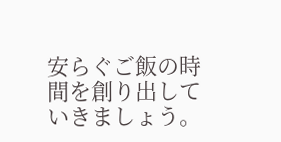安らぐご飯の時間を創り出していきましょう。